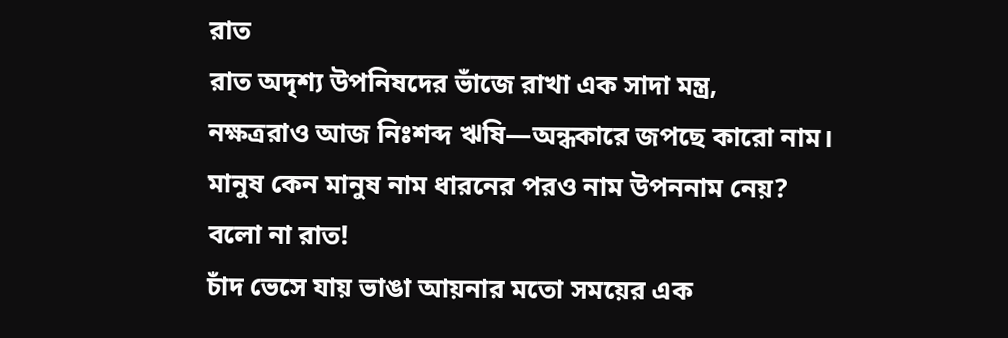রাত
রাত অদৃশ্য উপনিষদের ভাঁজে রাখা এক সাদা মন্ত্র,
নক্ষত্ররাও আজ নিঃশব্দ ঋষি—অন্ধকারে জপছে কারো নাম।
মানুষ কেন মানুষ নাম ধারনের পরও নাম উপননাম নেয়?
বলো না রাত!
চাঁদ ভেসে যায় ভাঙা আয়নার মতো সময়ের এক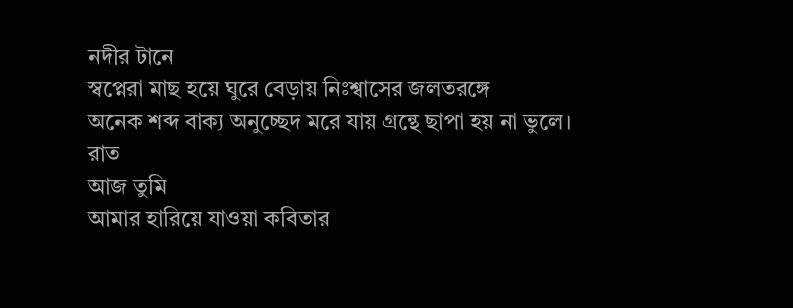নদীর টানে
স্বপ্নেরা মাছ হয়ে ঘুরে বেড়ায় নিঃশ্বাসের জলতরঙ্গে
অনেক শব্দ বাক্য অনুচ্ছেদ মরে যায় গ্রন্থে ছাপা হয় না ভুলে।
রাত
আজ তুমি
আমার হারিয়ে যাওয়া কবিতার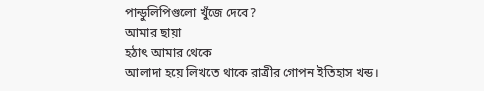পান্ডুলিপিগুলো খুঁজে দেবে?
আমার ছায়া
হঠাৎ আমার থেকে
আলাদা হয়ে লিখতে থাকে রাত্রীর গোপন ইতিহাস খন্ড।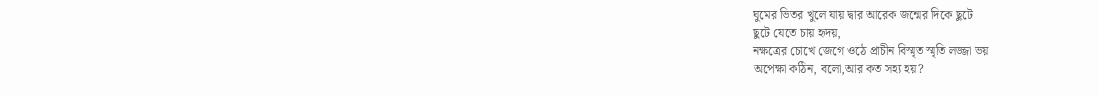ঘুমের ভিতর খুলে যায় দ্বার আরেক জন্মের দিকে ছুটে
ছুটে যেতে চায় হৃদয়,
নক্ষত্রের চোখে জেগে ওঠে প্রাচীন বিস্মৃত স্মৃতি লজ্জা ভয়
অপেক্ষা কঠিন, বলো,আর কত সহ্য হয়?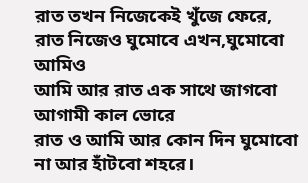রাত তখন নিজেকেই খুঁজে ফেরে,
রাত নিজেও ঘুমোবে এখন,ঘুমোবো আমিও
আমি আর রাত এক সাথে জাগবো আগামী কাল ভোরে
রাত ও আমি আর কোন দিন ঘুমোবো না আর হাঁটবো শহরে।